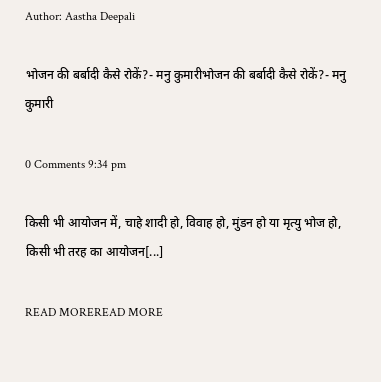Author: Aastha Deepali

भोजन की बर्बादी कैसे रोकें?- मनु कुमारीभोजन की बर्बादी कैसे रोकें?- मनु कुमारी

0 Comments 9:34 pm

किसी भी आयोजन में, चाहे शादी हो, विवाह हो, मुंडन हो या मृत्यु भोज हो, किसी भी तरह का आयोजन[...]

READ MOREREAD MORE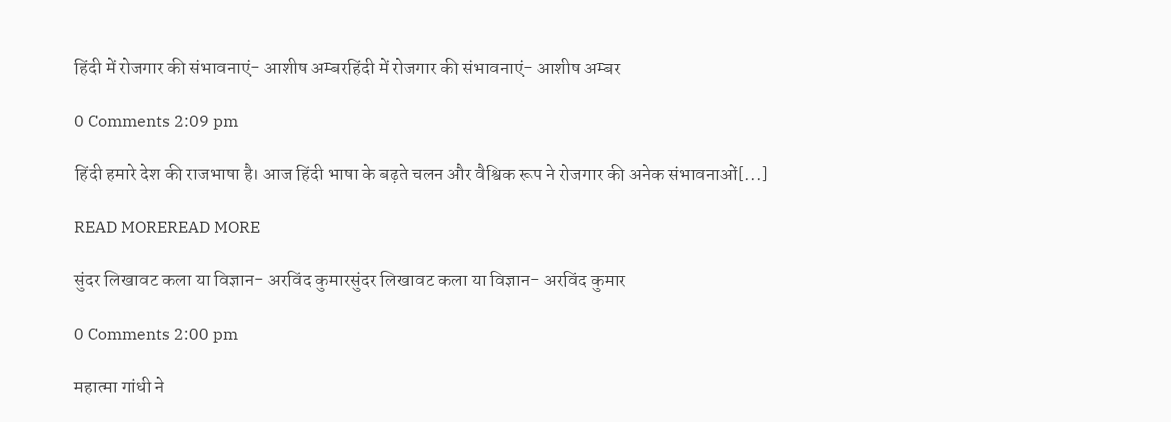हिंदी में रोजगार की संभावनाएं- आशीष अम्बरहिंदी में रोजगार की संभावनाएं- आशीष अम्बर

0 Comments 2:09 pm

हिंदी हमारे देश की राजभाषा है। आज हिंदी भाषा के बढ़ते चलन और वैश्विक रूप ने रोजगार की अनेक संभावनाओं[...]

READ MOREREAD MORE

सुंदर लिखावट कला या विज्ञान- अरविंद कुमारसुंदर लिखावट कला या विज्ञान- अरविंद कुमार

0 Comments 2:00 pm

महात्मा गांधी ने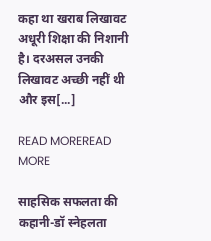कहा था खराब लिखावट अधूरी शिक्षा की निशानी है। दरअसल उनकी लिखावट अच्छी नहीं थी और इस[...]

READ MOREREAD MORE

साहसिक सफलता की कहानी-डॉ स्नेहलता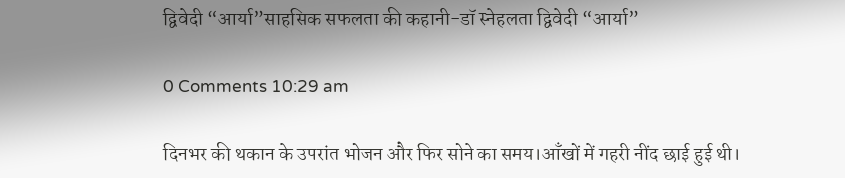द्विवेदी “आर्या”साहसिक सफलता की कहानी-डॉ स्नेहलता द्विवेदी “आर्या”

0 Comments 10:29 am

दिनभर की थकान के उपरांत भोजन और फिर सोने का समय।आँखों में गहरी नींद छाई हुई थी।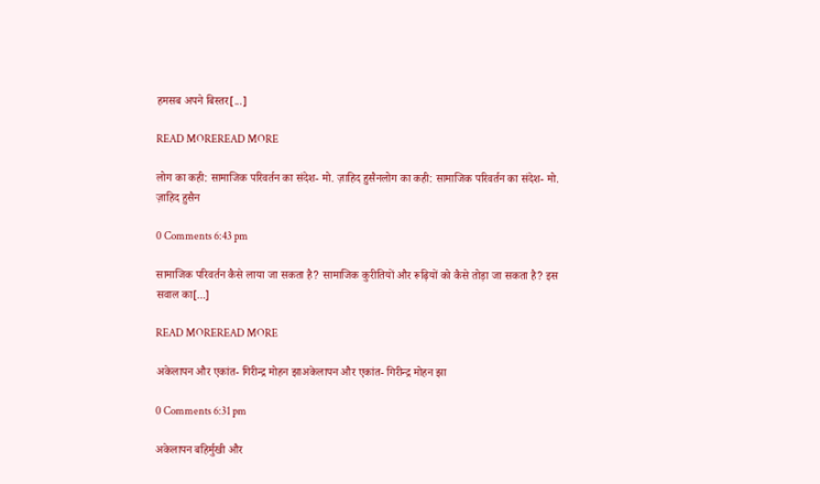हमसब अपने बिस्तर[...]

READ MOREREAD MORE

लोग का कही: सामाजिक परिवर्तन का संदेश- मो. ज़ाहिद हुसैनलोग का कही: सामाजिक परिवर्तन का संदेश- मो. ज़ाहिद हुसैन

0 Comments 6:43 pm

सामाजिक परिवर्तन कैसे लाया जा सकता है? सामाजिक कुरीतियों और रूढ़ियों को कैसे तोड़ा जा सकता है? इस सवाल का[...]

READ MOREREAD MORE

अकेलापन और एकांत- गिरीन्द्र मोहन झाअकेलापन और एकांत- गिरीन्द्र मोहन झा

0 Comments 6:31 pm

अकेलापन बहिर्मुखी और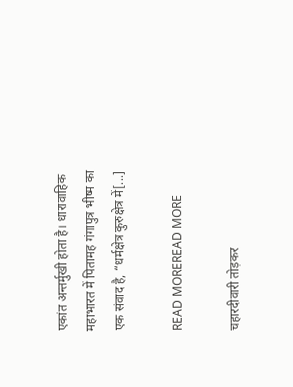एकांत अन्तर्मुखी होता है। धारावाहिक महाभारत में पितामह गंगापुत्र भीष्म का एक संवाद है, “धर्मक्षेत्र कुरुक्षेत्र में[...]

READ MOREREAD MORE

चहारदीवारी तोड़कर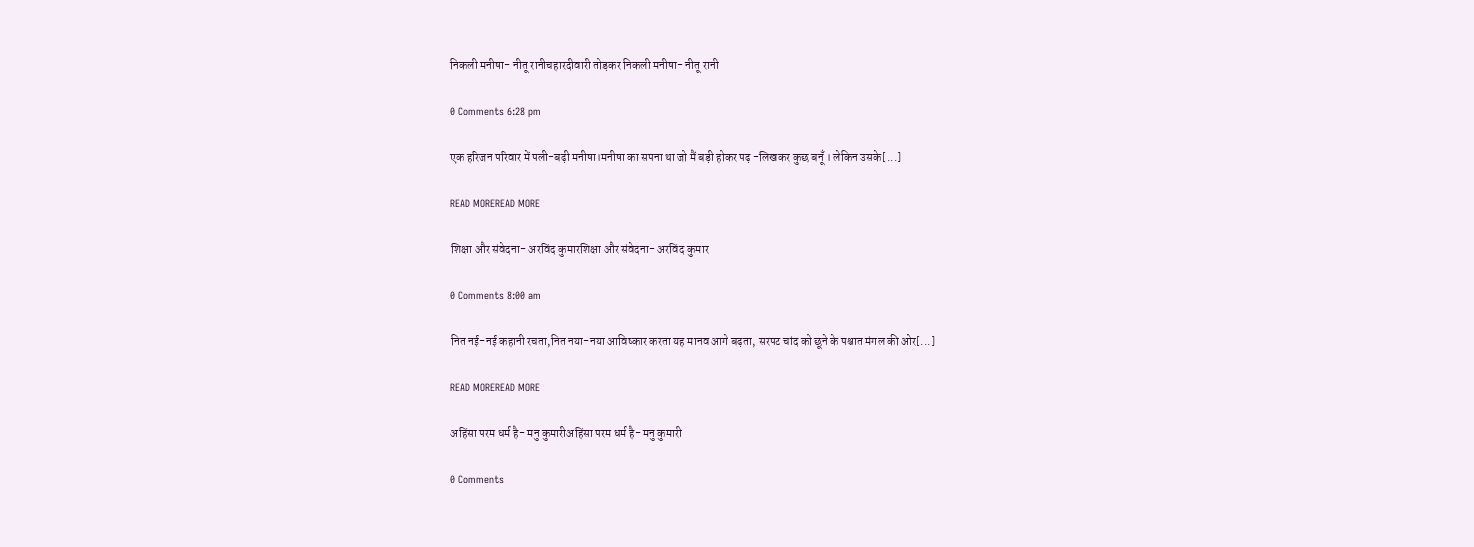निकली मनीषा- नीतू रानीचहारदीवारी तोड़कर निकली मनीषा- नीतू रानी

0 Comments 6:28 pm

एक हरिजन परिवार में पली-बढ़ी मनीषा।मनीषा का सपना था जो मैं बड़ी होकर पढ़ -लिखकर कुछ बनूँ । लेकिन उसके[...]

READ MOREREAD MORE

शिक्षा और संवेदना- अरविंद कुमारशिक्षा और संवेदना- अरविंद कुमार

0 Comments 8:00 am

नित नई-नई कहानी रचता,नित नया-नया आविष्कार करता यह मानव आगे बढ़ता, सरपट चांद को छूने के पश्चात मंगल की ओर[...]

READ MOREREAD MORE

अहिंसा परम धर्म है- मनु कुमारीअहिंसा परम धर्म है- मनु कुमारी

0 Comments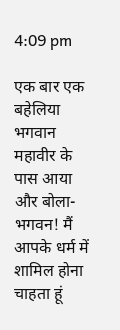4:09 pm

एक बार एक बहेलिया भगवान महावीर के पास आया और बोला-भगवन! मैं आपके धर्म में शामिल होना चाहता हूं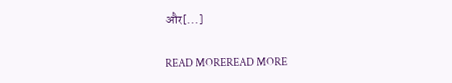और[...]

READ MOREREAD MORE